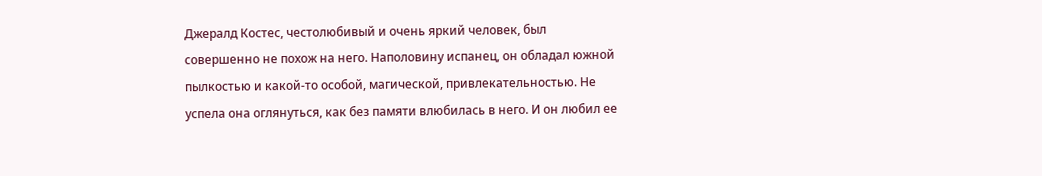Джералд Костес, честолюбивый и очень яркий человек, был совершенно не похож на него. Наполовину испанец, он обладал южной пылкостью и какой-то особой, магической, привлекательностью. Не успела она оглянуться, как без памяти влюбилась в него. И он любил ее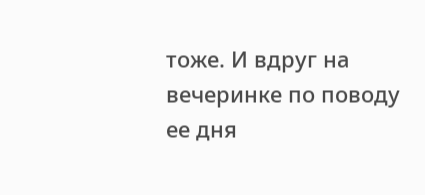тоже. И вдруг на вечеринке по поводу ее дня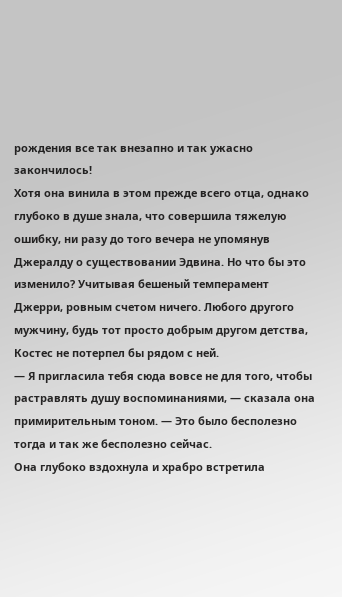рождения все так внезапно и так ужасно закончилось!
Хотя она винила в этом прежде всего отца, однако глубоко в душе знала, что совершила тяжелую ошибку, ни разу до того вечера не упомянув Джералду о существовании Эдвина. Но что бы это изменило? Учитывая бешеный темперамент Джерри, ровным счетом ничего. Любого другого мужчину, будь тот просто добрым другом детства, Костес не потерпел бы рядом с ней.
— Я пригласила тебя сюда вовсе не для того, чтобы растравлять душу воспоминаниями, — сказала она примирительным тоном. — Это было бесполезно тогда и так же бесполезно сейчас.
Она глубоко вздохнула и храбро встретила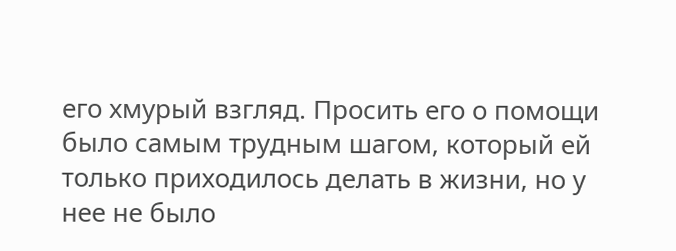его хмурый взгляд. Просить его о помощи было самым трудным шагом, который ей только приходилось делать в жизни, но у нее не было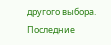другого выбора. Последние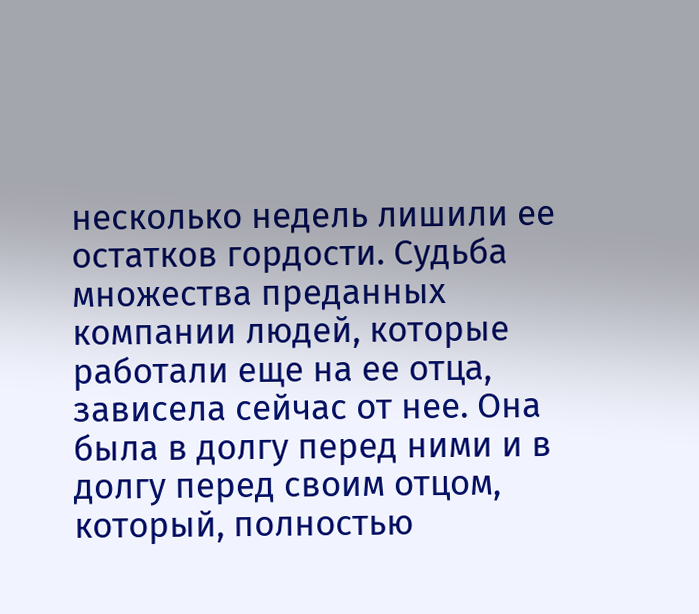несколько недель лишили ее остатков гордости. Судьба множества преданных компании людей, которые работали еще на ее отца, зависела сейчас от нее. Она была в долгу перед ними и в долгу перед своим отцом, который, полностью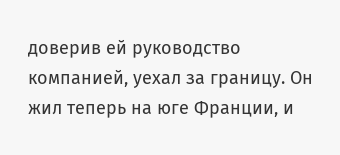доверив ей руководство компанией, уехал за границу. Он жил теперь на юге Франции, и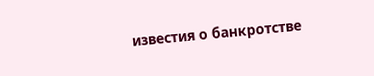известия о банкротстве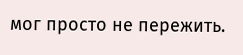мог просто не пережить.